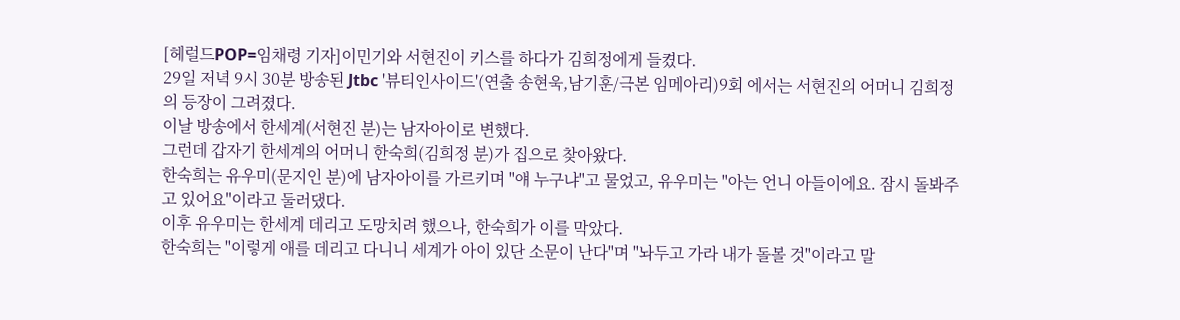[헤럴드POP=임채령 기자]이민기와 서현진이 키스를 하다가 김희정에게 들켰다.
29일 저녁 9시 30분 방송된 Jtbc '뷰티인사이드'(연출 송현욱,남기훈/극본 임메아리)9회 에서는 서현진의 어머니 김희정의 등장이 그려졌다.
이날 방송에서 한세계(서현진 분)는 남자아이로 변했다.
그런데 갑자기 한세계의 어머니 한숙희(김희정 분)가 집으로 찾아왔다.
한숙희는 유우미(문지인 분)에 남자아이를 가르키며 "얘 누구냐"고 물었고, 유우미는 "아는 언니 아들이에요. 잠시 돌봐주고 있어요"이라고 둘러댔다.
이후 유우미는 한세계 데리고 도망치려 했으나, 한숙희가 이를 막았다.
한숙희는 "이렇게 애를 데리고 다니니 세계가 아이 있단 소문이 난다"며 "놔두고 가라 내가 돌볼 것"이라고 말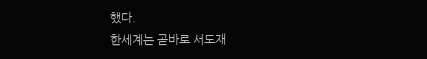했다.
한세계는 곧바로 서도재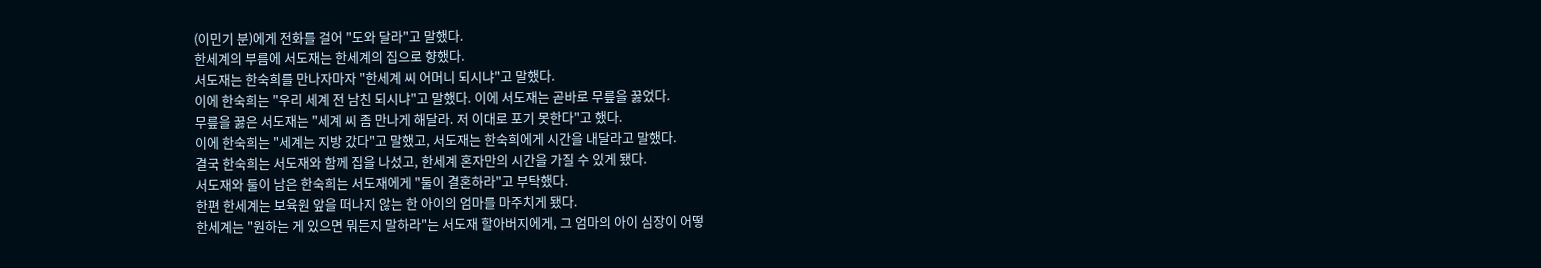(이민기 분)에게 전화를 걸어 "도와 달라"고 말했다.
한세계의 부름에 서도재는 한세계의 집으로 향했다.
서도재는 한숙희를 만나자마자 "한세계 씨 어머니 되시냐"고 말했다.
이에 한숙희는 "우리 세계 전 남친 되시냐"고 말했다. 이에 서도재는 곧바로 무릎을 꿇었다.
무릎을 꿇은 서도재는 "세계 씨 좀 만나게 해달라. 저 이대로 포기 못한다"고 했다.
이에 한숙희는 "세계는 지방 갔다"고 말했고, 서도재는 한숙희에게 시간을 내달라고 말했다.
결국 한숙희는 서도재와 함께 집을 나섰고, 한세계 혼자만의 시간을 가질 수 있게 됐다.
서도재와 둘이 남은 한숙희는 서도재에게 "둘이 결혼하라"고 부탁했다.
한편 한세계는 보육원 앞을 떠나지 않는 한 아이의 엄마를 마주치게 됐다.
한세계는 "원하는 게 있으면 뭐든지 말하라"는 서도재 할아버지에게, 그 엄마의 아이 심장이 어떻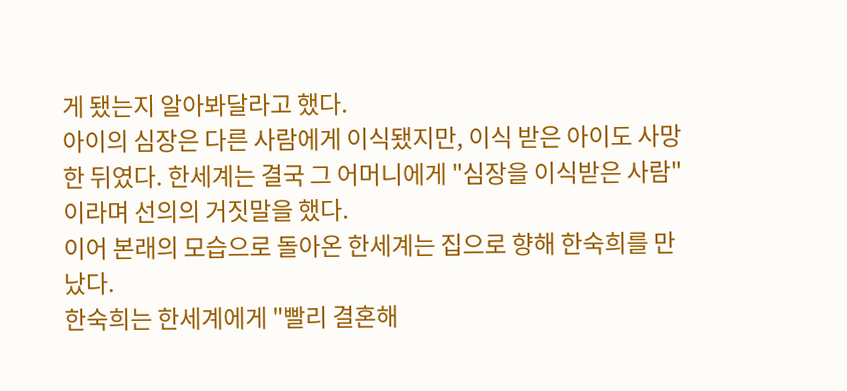게 됐는지 알아봐달라고 했다.
아이의 심장은 다른 사람에게 이식됐지만, 이식 받은 아이도 사망한 뒤였다. 한세계는 결국 그 어머니에게 "심장을 이식받은 사람"이라며 선의의 거짓말을 했다.
이어 본래의 모습으로 돌아온 한세계는 집으로 향해 한숙희를 만났다.
한숙희는 한세계에게 "빨리 결혼해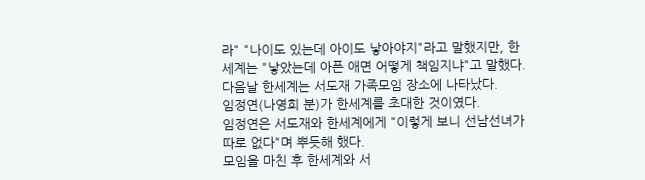라" "나이도 있는데 아이도 낳아야지"라고 말했지만, 한세계는 "낳았는데 아픈 애면 어떻게 책임지냐"고 말했다.
다음날 한세계는 서도재 가족모임 장소에 나타났다.
임정연(나영희 분)가 한세계를 초대한 것이였다.
임정연은 서도재와 한세계에게 "이렇게 보니 선남선녀가 따로 없다"며 뿌듯해 했다.
모임을 마친 후 한세계와 서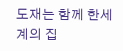도재는 함께 한세계의 집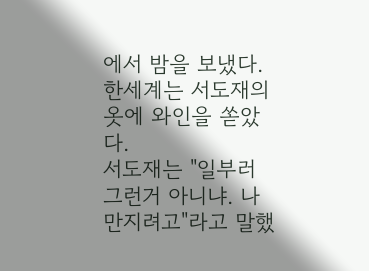에서 밤을 보냈다.
한세계는 서도재의 옷에 와인을 쏟았다.
서도재는 "일부러 그런거 아니냐. 나 만지려고"라고 말했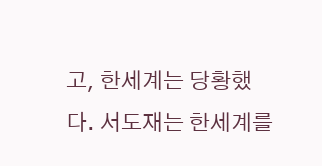고, 한세계는 당황했다. 서도재는 한세계를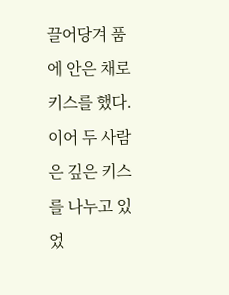끌어당겨 품에 안은 채로 키스를 했다. 이어 두 사람은 깊은 키스를 나누고 있었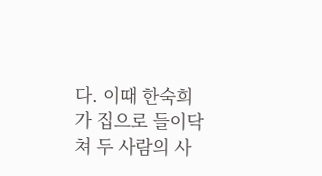다. 이때 한숙희가 집으로 들이닥쳐 두 사람의 사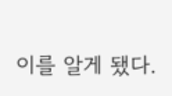이를 알게 됐다.